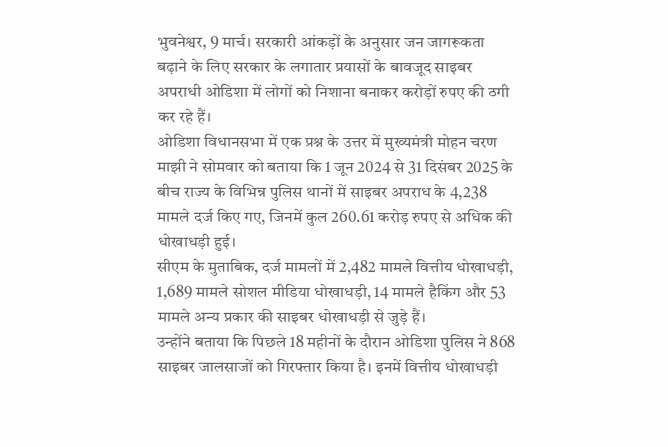भुवनेश्वर, 9 मार्च। सरकारी आंकड़ों के अनुसार जन जागरूकता बढ़ाने के लिए सरकार के लगातार प्रयासों के बावजूद साइबर अपराधी ओडिशा में लोगों को निशाना बनाकर करोड़ों रुपए की ठगी कर रहे हैं।
ओडिशा विधानसभा में एक प्रश्न के उत्तर में मुख्यमंत्री मोहन चरण माझी ने सोमवार को बताया कि 1 जून 2024 से 31 दिसंबर 2025 के बीच राज्य के विभिन्न पुलिस थानों में साइबर अपराध के 4,238 मामले दर्ज किए गए, जिनमें कुल 260.61 करोड़ रुपए से अधिक की धोखाधड़ी हुई।
सीएम के मुताबिक, दर्ज मामलों में 2,482 मामले वित्तीय धोखाधड़ी, 1,689 मामले सोशल मीडिया धोखाधड़ी, 14 मामले हैकिंग और 53 मामले अन्य प्रकार की साइबर धोखाधड़ी से जुड़े हैं।
उन्होंने बताया कि पिछले 18 महीनों के दौरान ओडिशा पुलिस ने 868 साइबर जालसाजों को गिरफ्तार किया है। इनमें वित्तीय धोखाधड़ी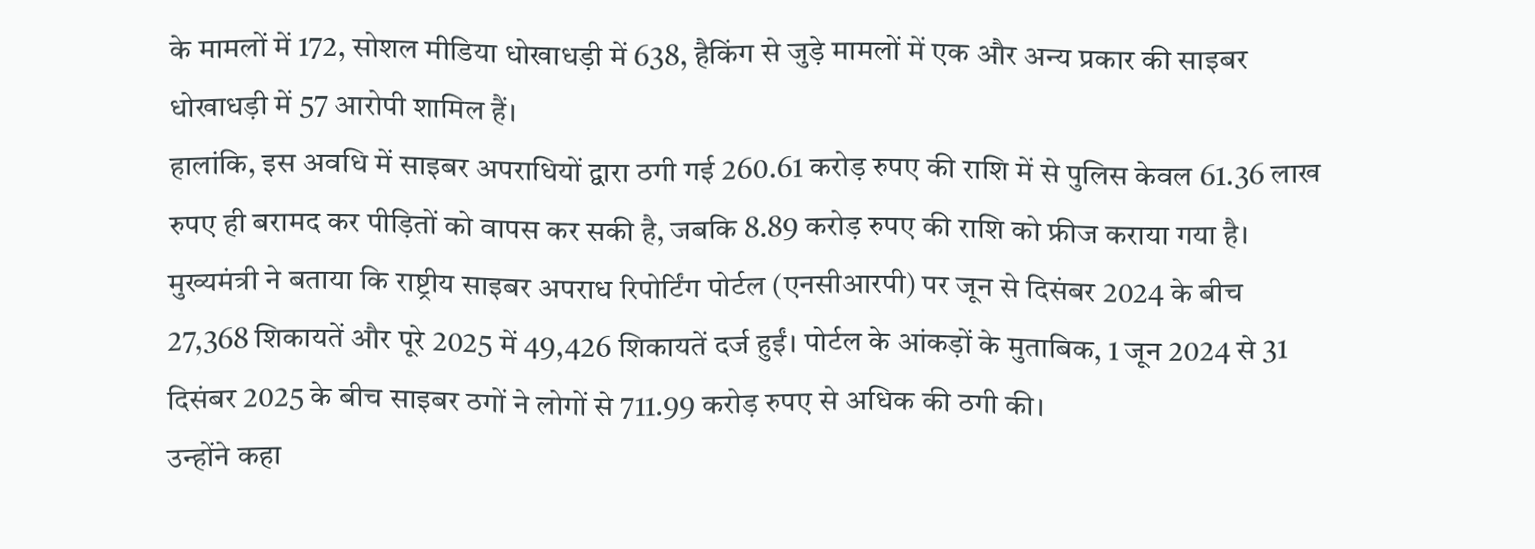के मामलों में 172, सोशल मीडिया धोखाधड़ी में 638, हैकिंग से जुड़े मामलों में एक और अन्य प्रकार की साइबर धोखाधड़ी में 57 आरोपी शामिल हैं।
हालांकि, इस अवधि में साइबर अपराधियों द्वारा ठगी गई 260.61 करोड़ रुपए की राशि में से पुलिस केवल 61.36 लाख रुपए ही बरामद कर पीड़ितों को वापस कर सकी है, जबकि 8.89 करोड़ रुपए की राशि को फ्रीज कराया गया है।
मुख्यमंत्री ने बताया कि राष्ट्रीय साइबर अपराध रिपोर्टिंग पोर्टल (एनसीआरपी) पर जून से दिसंबर 2024 के बीच 27,368 शिकायतें और पूरे 2025 में 49,426 शिकायतें दर्ज हुईं। पोर्टल के आंकड़ों के मुताबिक, 1 जून 2024 से 31 दिसंबर 2025 के बीच साइबर ठगों ने लोगों से 711.99 करोड़ रुपए से अधिक की ठगी की।
उन्होंने कहा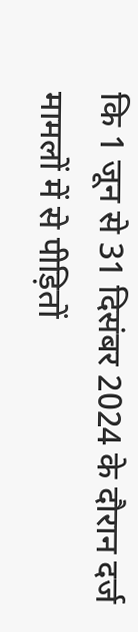कि 1 जून से 31 दिसंबर 2024 के दौरान दर्ज मामलों में से पीड़ितों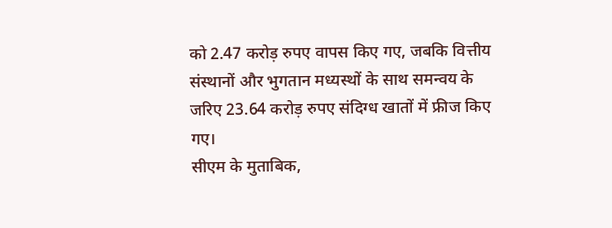को 2.47 करोड़ रुपए वापस किए गए, जबकि वित्तीय संस्थानों और भुगतान मध्यस्थों के साथ समन्वय के जरिए 23.64 करोड़ रुपए संदिग्ध खातों में फ्रीज किए गए।
सीएम के मुताबिक,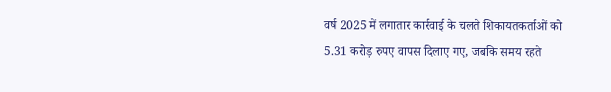वर्ष 2025 में लगातार कार्रवाई के चलते शिकायतकर्ताओं को 5.31 करोड़ रुपए वापस दिलाए गए, जबकि समय रहते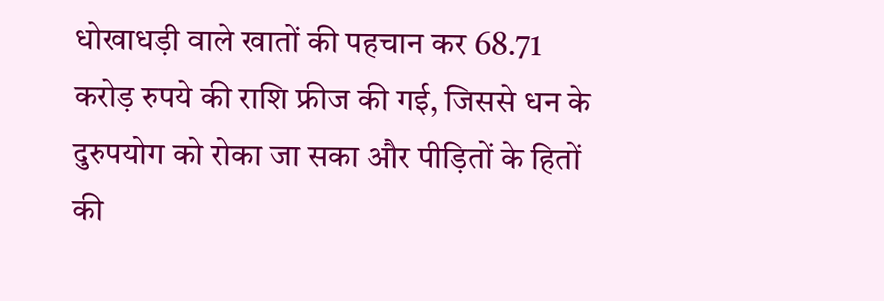धोखाधड़ी वाले खातों की पहचान कर 68.71 करोड़ रुपये की राशि फ्रीज की गई, जिससे धन के दुरुपयोग को रोका जा सका और पीड़ितों के हितों की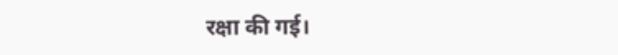रक्षा की गई।